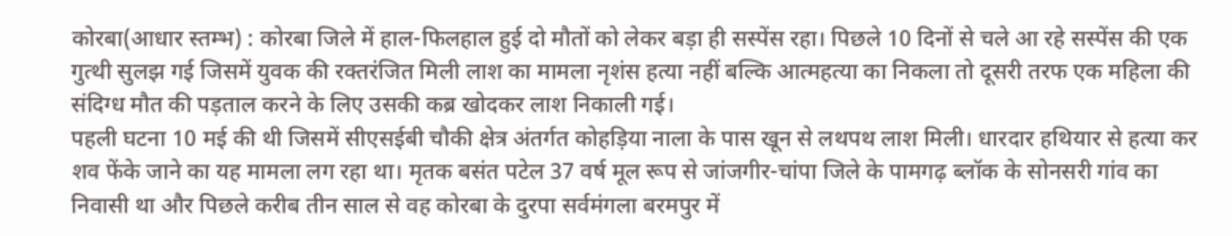कोरबा(आधार स्तम्भ) : कोरबा जिले में हाल-फिलहाल हुई दो मौतों को लेकर बड़ा ही सस्पेंस रहा। पिछले 10 दिनों से चले आ रहे सस्पेंस की एक गुत्थी सुलझ गई जिसमें युवक की रक्तरंजित मिली लाश का मामला नृशंस हत्या नहीं बल्कि आत्महत्या का निकला तो दूसरी तरफ एक महिला की संदिग्ध मौत की पड़ताल करने के लिए उसकी कब्र खोदकर लाश निकाली गई।
पहली घटना 10 मई की थी जिसमें सीएसईबी चौकी क्षेत्र अंतर्गत कोहड़िया नाला के पास खून से लथपथ लाश मिली। धारदार हथियार से हत्या कर शव फेंके जाने का यह मामला लग रहा था। मृतक बसंत पटेल 37 वर्ष मूल रूप से जांजगीर-चांपा जिले के पामगढ़ ब्लॉक के सोनसरी गांव का निवासी था और पिछले करीब तीन साल से वह कोरबा के दुरपा सर्वमंगला बरमपुर में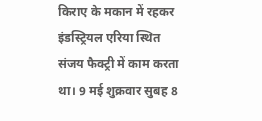किराए के मकान में रहकर इंडस्ट्रियल एरिया स्थित संजय फैक्ट्री में काम करता था। 9 मई शुक्रवार सुबह 8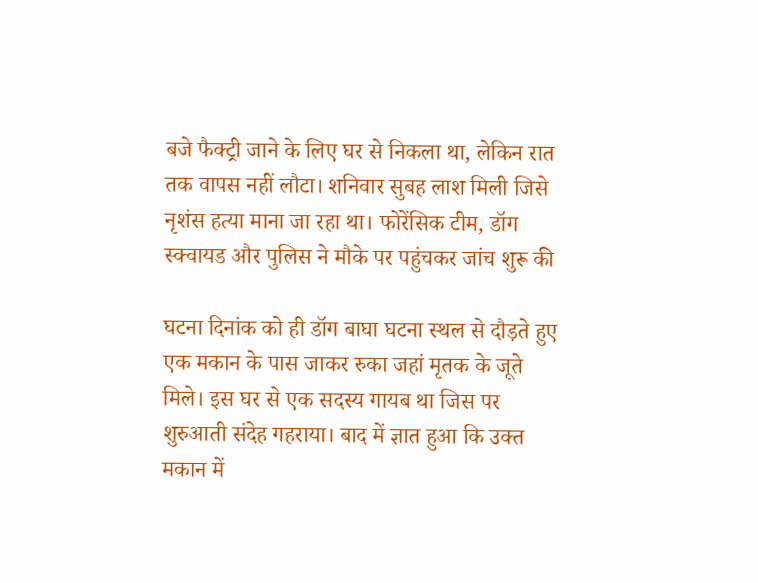बजे फैक्ट्री जाने के लिए घर से निकला था, लेकिन रात तक वापस नहीं लौटा। शनिवार सुबह लाश मिली जिसे नृशंस हत्या माना जा रहा था। फोरेंसिक टीम, डॉग स्क्वायड और पुलिस ने मौके पर पहुंचकर जांच शुरू की

घटना दिनांक को ही डॉग बाघा घटना स्थल से दौड़ते हुए एक मकान के पास जाकर रुका जहां मृतक के जूते मिले। इस घर से एक सदस्य गायब था जिस पर शुरुआती संदेह गहराया। बाद में ज्ञात हुआ कि उक्त मकान में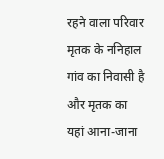रहने वाला परिवार मृतक के ननिहाल गांव का निवासी है और मृतक का यहां आना-जाना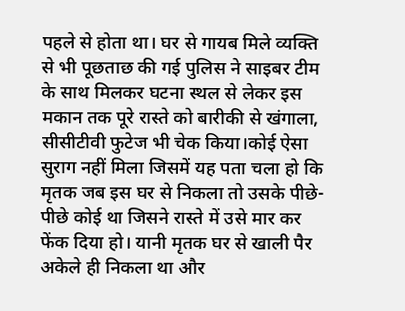पहले से होता था। घर से गायब मिले व्यक्ति से भी पूछताछ की गई पुलिस ने साइबर टीम के साथ मिलकर घटना स्थल से लेकर इस मकान तक पूरे रास्ते को बारीकी से खंगाला, सीसीटीवी फुटेज भी चेक किया।कोई ऐसा सुराग नहीं मिला जिसमें यह पता चला हो कि मृतक जब इस घर से निकला तो उसके पीछे-पीछे कोई था जिसने रास्ते में उसे मार कर फेंक दिया हो। यानी मृतक घर से खाली पैर अकेले ही निकला था और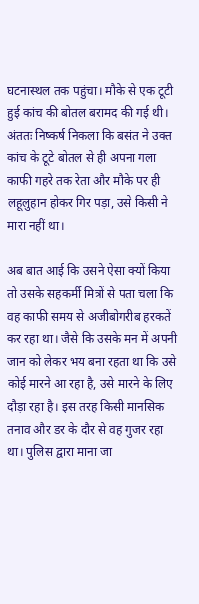घटनास्थल तक पहुंचा। मौके से एक टूटी हुई कांच की बोतल बरामद की गई थी। अंततः निष्कर्ष निकला कि बसंत ने उक्त कांच के टूटे बोतल से ही अपना गला काफी गहरे तक रेता और मौके पर ही लहूलुहान होकर गिर पड़ा, उसे किसी ने मारा नहीं था।

अब बात आई कि उसने ऐसा क्यों किया तो उसके सहकर्मी मित्रों से पता चला कि वह काफी समय से अजीबोगरीब हरकतें कर रहा था। जैसे कि उसके मन में अपनी जान को लेकर भय बना रहता था कि उसे कोई मारने आ रहा है, उसे मारने के लिए दौड़ा रहा है। इस तरह किसी मानसिक तनाव और डर के दौर से वह गुजर रहा था। पुलिस द्वारा माना जा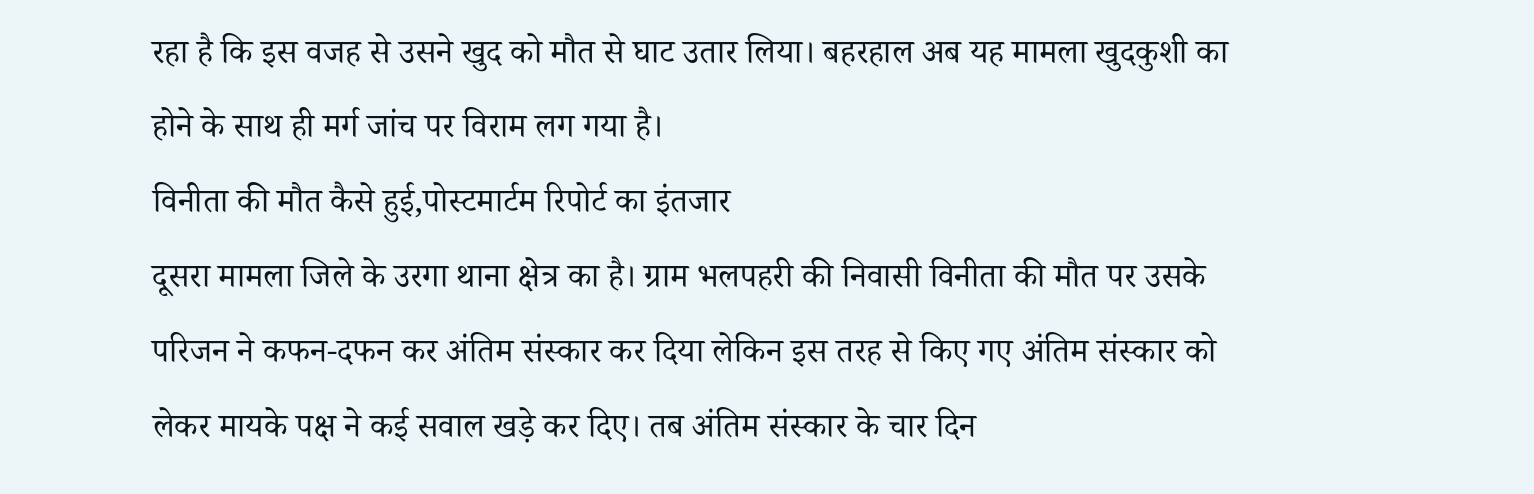रहा है कि इस वजह से उसने खुद को मौत से घाट उतार लिया। बहरहाल अब यह मामला खुदकुशी का होने के साथ ही मर्ग जांच पर विराम लग गया है।
विनीता की मौत कैसे हुई,पोस्टमार्टम रिपोर्ट का इंतजार
दूसरा मामला जिले के उरगा थाना क्षेत्र का है। ग्राम भलपहरी की निवासी विनीता की मौत पर उसके परिजन ने कफन-दफन कर अंतिम संस्कार कर दिया लेकिन इस तरह से किए गए अंतिम संस्कार को लेकर मायके पक्ष ने कई सवाल खड़े कर दिए। तब अंतिम संस्कार के चार दिन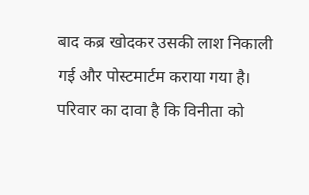बाद कब्र खोदकर उसकी लाश निकाली गई और पोस्टमार्टम कराया गया है।
परिवार का दावा है कि विनीता को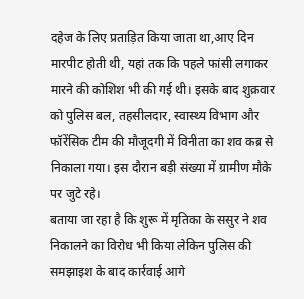दहेज के लिए प्रताड़ित किया जाता था,आए दिन मारपीट होती थी, यहां तक कि पहले फांसी लगाकर मारने की कोशिश भी की गई थी। इसके बाद शुक्रवार को पुलिस बल, तहसीलदार, स्वास्थ्य विभाग और फॉरेंसिक टीम की मौजूदगी में विनीता का शव कब्र से निकाला गया। इस दौरान बड़ी संख्या में ग्रामीण मौके पर जुटे रहे।
बताया जा रहा है कि शुरू में मृतिका के ससुर ने शव निकालने का विरोध भी किया लेकिन पुलिस की समझाइश के बाद कार्रवाई आगे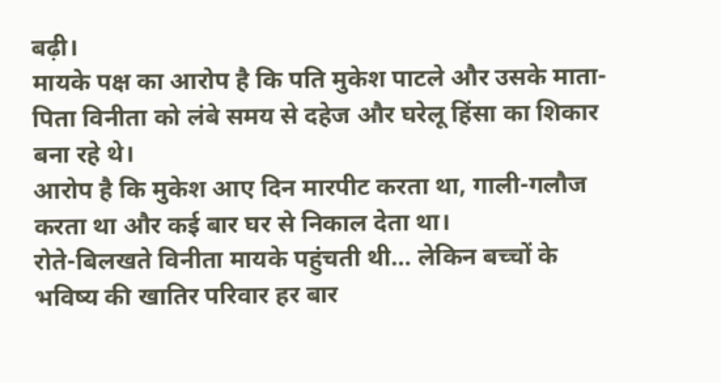बढ़ी।
मायके पक्ष का आरोप है कि पति मुकेश पाटले और उसके माता-पिता विनीता को लंबे समय से दहेज और घरेलू हिंसा का शिकार बना रहे थे।
आरोप है कि मुकेश आए दिन मारपीट करता था, गाली-गलौज करता था और कई बार घर से निकाल देता था।
रोते-बिलखते विनीता मायके पहुंचती थी… लेकिन बच्चों के भविष्य की खातिर परिवार हर बार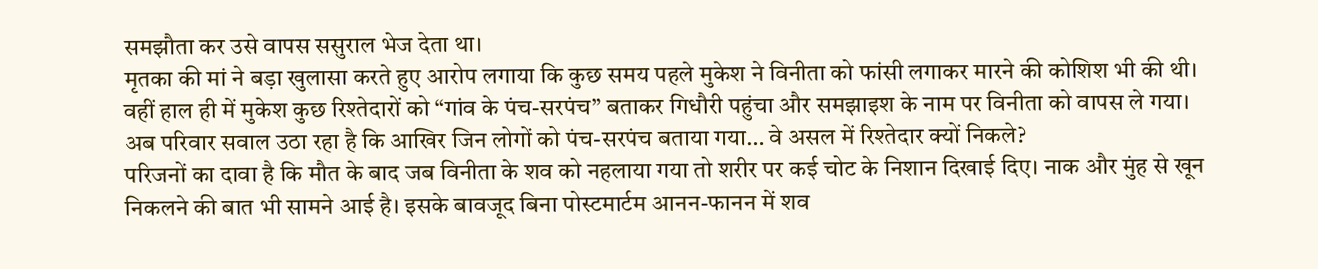समझौता कर उसे वापस ससुराल भेज देता था।
मृतका की मां ने बड़ा खुलासा करते हुए आरोप लगाया कि कुछ समय पहले मुकेश ने विनीता को फांसी लगाकर मारने की कोशिश भी की थी।
वहीं हाल ही में मुकेश कुछ रिश्तेदारों को “गांव के पंच-सरपंच” बताकर गिधौरी पहुंचा और समझाइश के नाम पर विनीता को वापस ले गया।
अब परिवार सवाल उठा रहा है कि आखिर जिन लोगों को पंच-सरपंच बताया गया… वे असल में रिश्तेदार क्यों निकले?
परिजनों का दावा है कि मौत के बाद जब विनीता के शव को नहलाया गया तो शरीर पर कई चोट के निशान दिखाई दिए। नाक और मुंह से खून निकलने की बात भी सामने आई है। इसके बावजूद बिना पोस्टमार्टम आनन-फानन में शव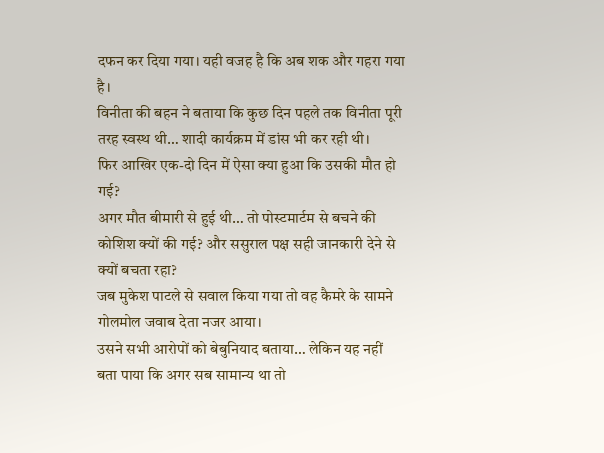दफन कर दिया गया। यही वजह है कि अब शक और गहरा गया है।
विनीता की बहन ने बताया कि कुछ दिन पहले तक विनीता पूरी तरह स्वस्थ थी… शादी कार्यक्रम में डांस भी कर रही थी।
फिर आखिर एक-दो दिन में ऐसा क्या हुआ कि उसकी मौत हो गई?
अगर मौत बीमारी से हुई थी… तो पोस्टमार्टम से बचने की कोशिश क्यों की गई? और ससुराल पक्ष सही जानकारी देने से क्यों बचता रहा?
जब मुकेश पाटले से सवाल किया गया तो वह कैमरे के सामने गोलमोल जवाब देता नजर आया।
उसने सभी आरोपों को बेबुनियाद बताया… लेकिन यह नहीं बता पाया कि अगर सब सामान्य था तो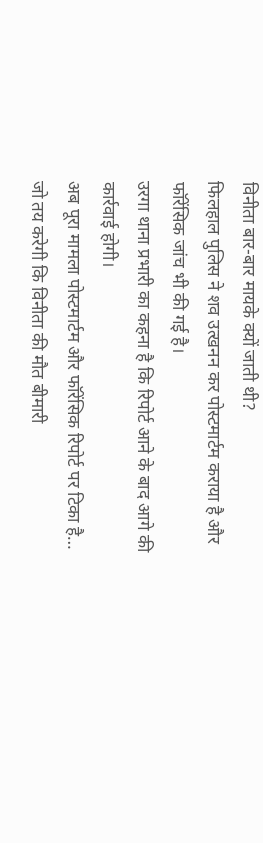विनीता बार-बार मायके क्यों जाती थी?
फिलहाल पुलिस ने शव उत्खनन कर पोस्टमार्टम कराया है और फॉरेंसिक जांच भी की गई है।
उरगा थाना प्रभारी का कहना है कि रिपोर्ट आने के बाद आगे की कार्रवाई होगी।
अब पूरा मामला पोस्टमार्टम और फॉरेंसिक रिपोर्ट पर टिका है…
जो तय करेगी कि विनीता की मौत बीमारी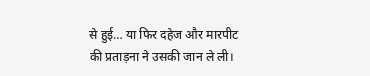से हुई… या फिर दहेज और मारपीट की प्रताड़ना ने उसकी जान ले ली।